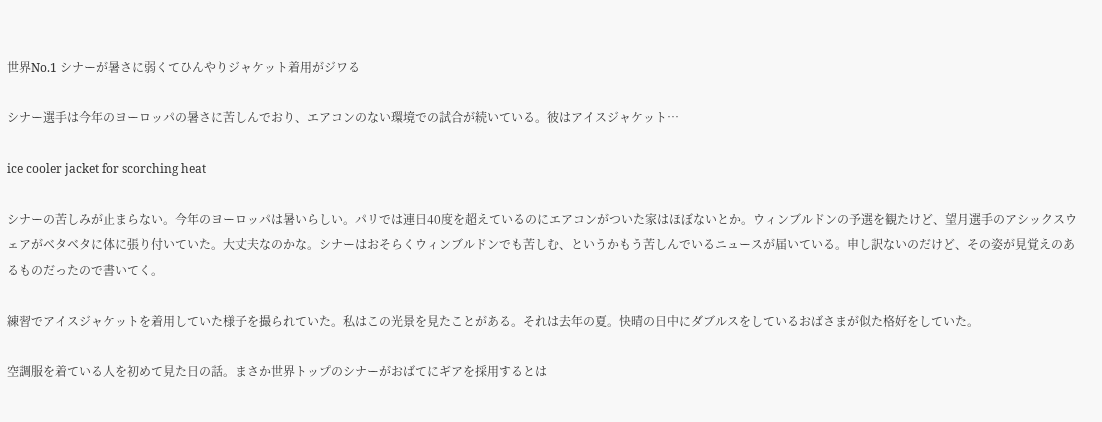世界No.1 シナーが暑さに弱くてひんやりジャケット着用がジワる

シナー選手は今年のヨーロッパの暑さに苦しんでおり、エアコンのない環境での試合が続いている。彼はアイスジャケット…

ice cooler jacket for scorching heat

シナーの苦しみが止まらない。今年のヨーロッパは暑いらしい。パリでは連日40度を超えているのにエアコンがついた家はほぼないとか。ウィンブルドンの予選を観たけど、望月選手のアシックスウェアがベタベタに体に張り付いていた。大丈夫なのかな。シナーはおそらくウィンブルドンでも苦しむ、というかもう苦しんでいるニュースが届いている。申し訳ないのだけど、その姿が見覚えのあるものだったので書いてく。

練習でアイスジャケットを着用していた様子を撮られていた。私はこの光景を見たことがある。それは去年の夏。快晴の日中にダブルスをしているおばさまが似た格好をしていた。

空調服を着ている人を初めて見た日の話。まさか世界トップのシナーがおばてにギアを採用するとは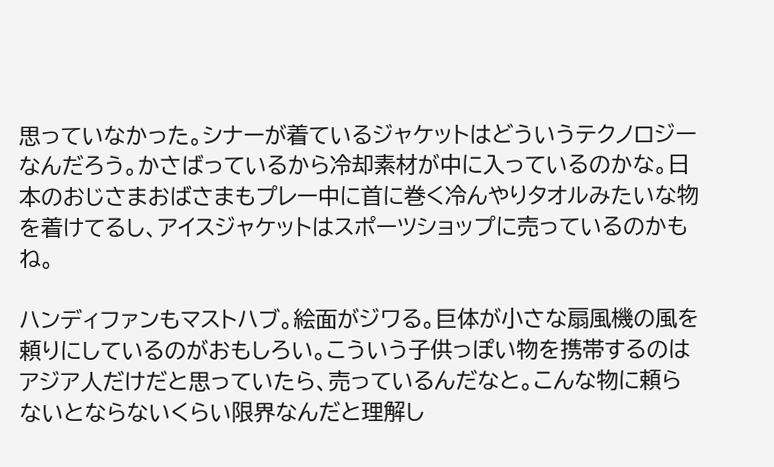思っていなかった。シナーが着ているジャケットはどういうテクノロジーなんだろう。かさばっているから冷却素材が中に入っているのかな。日本のおじさまおばさまもプレー中に首に巻く冷んやりタオルみたいな物を着けてるし、アイスジャケットはスポーツショップに売っているのかもね。

ハンディファンもマストハブ。絵面がジワる。巨体が小さな扇風機の風を頼りにしているのがおもしろい。こういう子供っぽい物を携帯するのはアジア人だけだと思っていたら、売っているんだなと。こんな物に頼らないとならないくらい限界なんだと理解し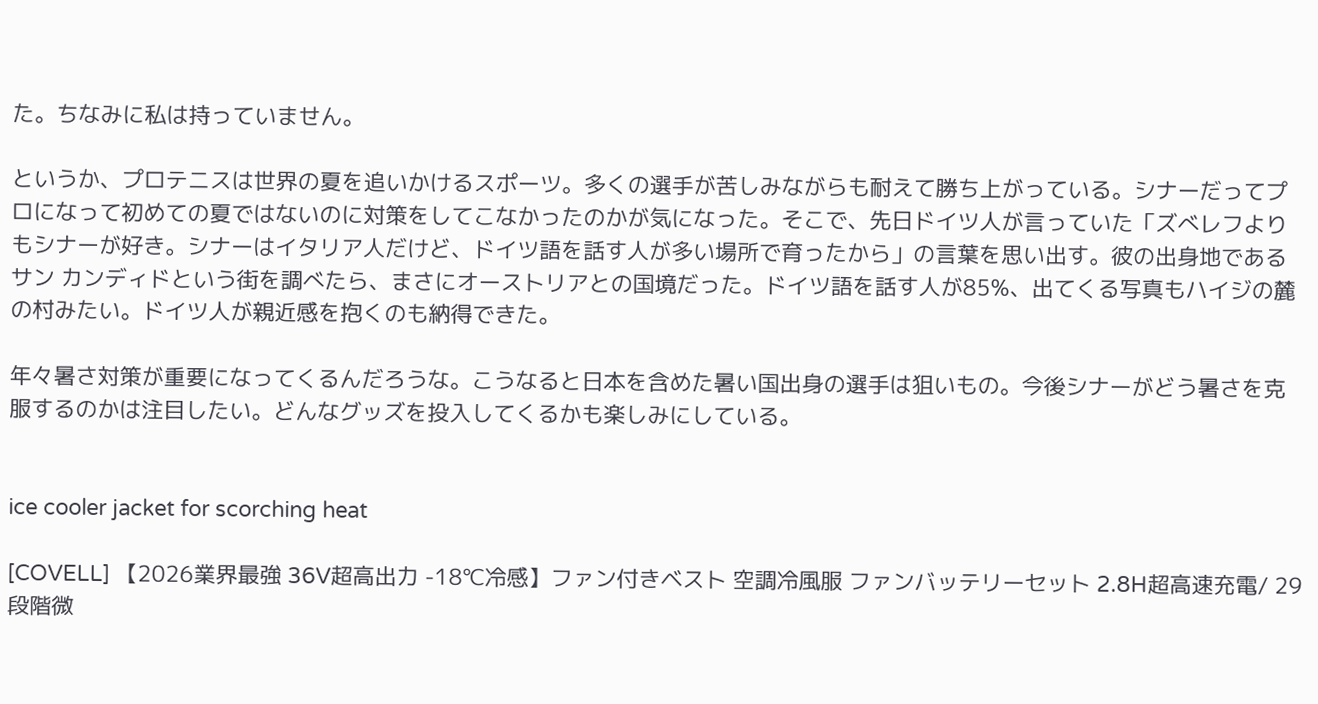た。ちなみに私は持っていません。

というか、プロテニスは世界の夏を追いかけるスポーツ。多くの選手が苦しみながらも耐えて勝ち上がっている。シナーだってプロになって初めての夏ではないのに対策をしてこなかったのかが気になった。そこで、先日ドイツ人が言っていた「ズべレフよりもシナーが好き。シナーはイタリア人だけど、ドイツ語を話す人が多い場所で育ったから」の言葉を思い出す。彼の出身地であるサン カンディドという街を調べたら、まさにオーストリアとの国境だった。ドイツ語を話す人が85%、出てくる写真もハイジの麓の村みたい。ドイツ人が親近感を抱くのも納得できた。

年々暑さ対策が重要になってくるんだろうな。こうなると日本を含めた暑い国出身の選手は狙いもの。今後シナーがどう暑さを克服するのかは注目したい。どんなグッズを投入してくるかも楽しみにしている。


ice cooler jacket for scorching heat

[COVELL] 【2026業界最強 36V超高出力 -18℃冷感】ファン付きベスト 空調冷風服 ファンバッテリーセット 2.8H超高速充電/ 29段階微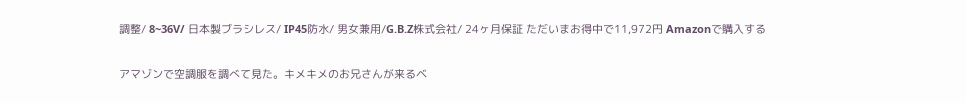調整/ 8~36V/ 日本製ブラシレス/ IP45防水/ 男女兼用/G.B.Z株式会社/ 24ヶ月保証 ただいまお得中で11,972円 Amazonで購入する

アマゾンで空調服を調べて見た。キメキメのお兄さんが来るベ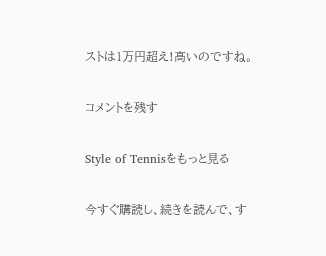ストは1万円超え!高いのですね。

コメントを残す

Style of Tennisをもっと見る

今すぐ購読し、続きを読んで、す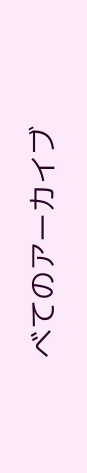べてのアーカイブ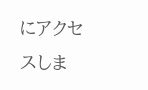にアクセスしま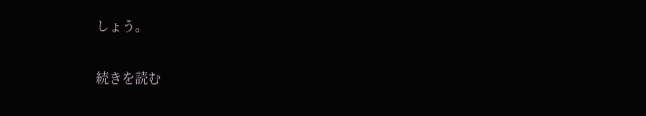しょう。

続きを読む